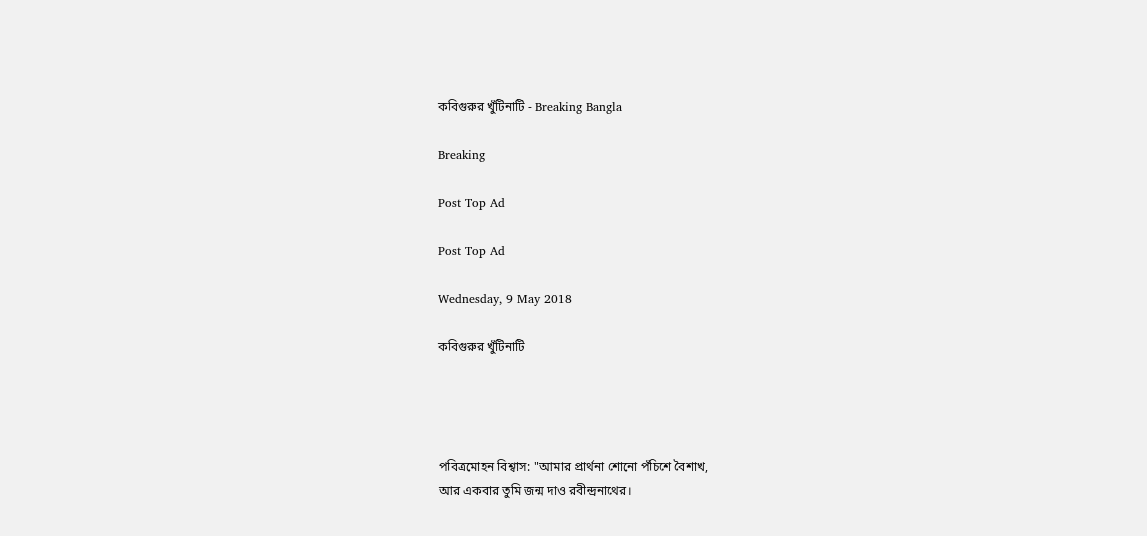কবিগুরুর খুঁটিনাটি - Breaking Bangla

Breaking

Post Top Ad

Post Top Ad

Wednesday, 9 May 2018

কবিগুরুর খুঁটিনাটি




পবিত্রমোহন বিশ্বাস: "আমার প্রার্থনা শোনো পঁচিশে বৈশাখ,
আর একবার তুমি জন্ম দাও রবীন্দ্রনাথের।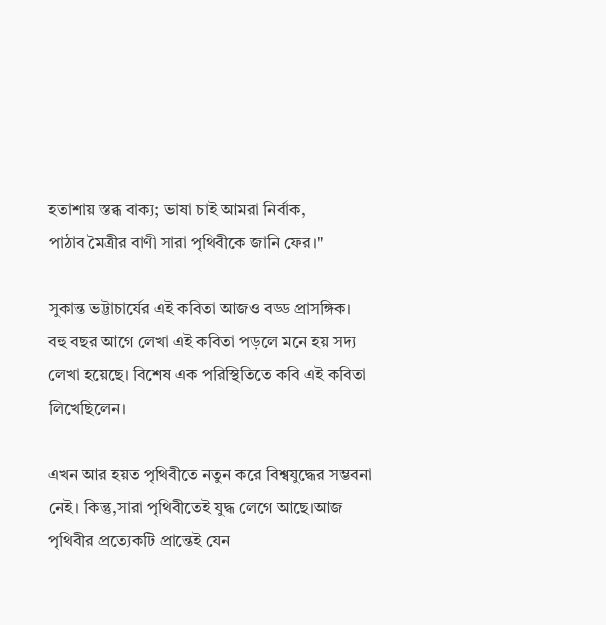হতাশায় স্তব্ধ বাক‍্য; ভাষা চাই আমরা নির্বাক,
পাঠাব মৈত্রীর বাণী সারা পৃথিবীকে জানি ফের।"

সুকান্ত ভট্টাচার্যের এই কবিতা আজ‌ও বড্ড প্রাসঙ্গিক। বহু বছর আগে লেখা এই কবিতা পড়লে মনে হয় সদ‍্য লেখা হয়েছে। বিশেষ এক পরিস্থিতিতে কবি এই কবিতা লিখেছিলেন।

এখন আর হয়ত পৃথিবীতে নতুন করে বিশ্বযুদ্ধের সম্ভবনা নেই। কিন্তু,সারা পৃথিবীতেই যুদ্ধ লেগে আছে।আজ পৃথিবীর প্রত‍্যেকটি প্রান্তেই যেন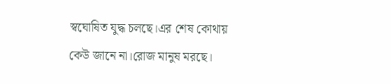স্বঘোষিত যুদ্ধ চলছে।এর শেষ কোথায় কেউ জানে না।রোজ মানুষ মরছে।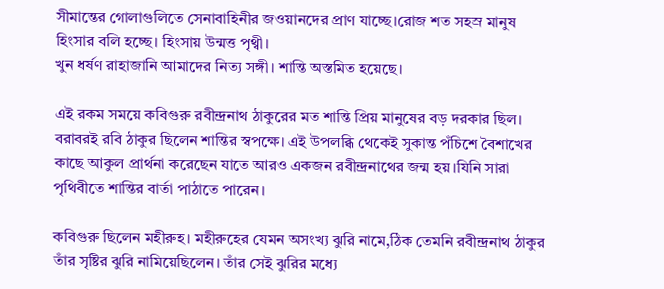সীমান্তের গোলাগুলিতে সেনাবাহিনীর জ‌ওয়ানদের প্রাণ যাচ্ছে।রোজ শত সহস্র মানুষ হিংসার বলি হচ্ছে। হিংসায় উন্মত্ত পৃথ্বী।
খুন ধর্ষণ রাহাজানি আমাদের নিত‍্য সঙ্গী। শান্তি অস্তমিত হয়েছে।

এই রকম সময়ে কবিগুরু রবীন্দ্রনাথ ঠাকুরের মত শান্তি প্রিয় মানুষের বড় দরকার ছিল। বরাবরই রবি ঠাকুর ছিলেন শান্তির স্বপক্ষে। এই উপলব্ধি থেকেই সুকান্ত পঁচিশে বৈশাখের কাছে আকুল প্রার্থনা করেছেন যাতে আর‌ও একজন রবীন্দ্রনাথের জন্ম হয়।যিনি সারা পৃথিবীতে শান্তির বার্তা পাঠাতে পারেন।

কবিগুরু ছিলেন মহীরুহ। মহীরুহের যেমন অসংখ্য ঝুরি নামে,ঠিক তেমনি রবীন্দ্রনাথ ঠাকুর তাঁর সৃষ্টির ঝুরি নামিয়েছিলেন। তাঁর সেই ঝুরির মধ‍্যে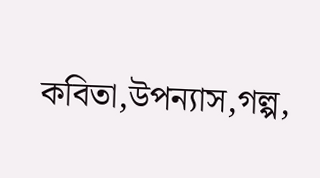কবিতা,উপন‍্যাস,গল্প,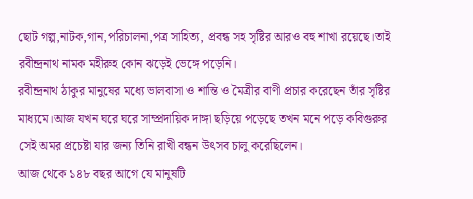ছোট গল্প,নাটক,গান,পরিচালনা,পত্র সাহিত‍্য, প্রবন্ধ সহ সৃষ্টির আরও বহু শাখা রয়েছে।তাই রবীন্দ্রনাথ নামক মহীরুহ কোন ঝড়েই ভেঙ্গে পড়েনি।
রবীন্দ্রনাথ ঠাকুর মানুষের মধ‍্যে ভালবাসা ও শান্তি ও মৈত্রীর বাণী প্রচার করেছেন তাঁর সৃষ্টির মাধ্যমে।আজ যখন ঘরে ঘরে সাম্প্রদায়িক দাঙ্গা ছড়িয়ে পড়েছে তখন মনে পড়ে কবিগুরুর সেই অমর প্রচেষ্টা যার জন‍্য তিনি রাখী বন্ধন উৎসব চালু করেছিলেন।
আজ থেকে ১৪৮ বছর আগে যে মানুষটি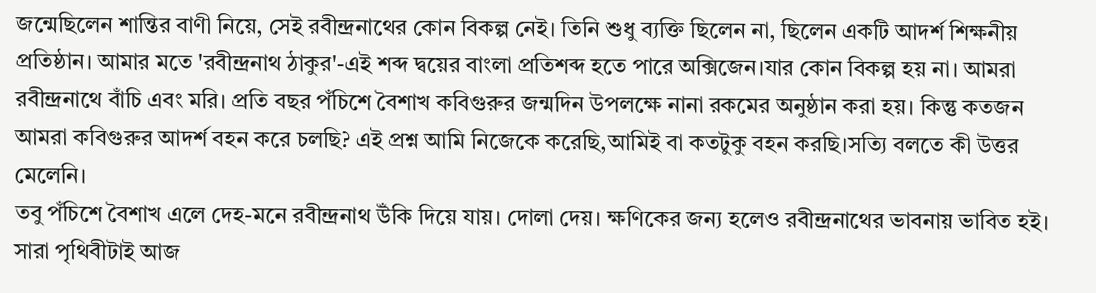জন্মেছিলেন শান্তির বাণী নিয়ে, সেই রবীন্দ্রনাথের কোন বিকল্প নেই। তিনি শুধু ব‍্যক্তি ছিলেন না, ছিলেন একটি আদর্শ শিক্ষনীয় প্রতিষ্ঠান। আমার মতে 'রবীন্দ্রনাথ ঠাকুর'-এই শব্দ দ্বয়ের বাংলা প্রতিশব্দ হতে পারে অক্সিজেন।যার কোন বিকল্প হয় না। আমরা রবীন্দ্রনাথে বাঁচি এবং মরি। প্রতি বছর পঁচিশে বৈশাখ কবিগুরুর জন্মদিন উপলক্ষে নানা রকমের অনুষ্ঠান করা হয়। কিন্তু কতজন আমরা কবিগুরুর আদর্শ বহন করে চলছি? এই প্রশ্ন আমি নিজেকে করেছি,আমিই বা কতটুকু বহন করছি।সত‍্যি বলতে কী উত্তর মেলেনি।
তবু পঁচিশে বৈশাখ এলে দেহ-মনে রবীন্দ্রনাথ উঁকি দিয়ে যায়। দোলা দেয়। ক্ষণিকের জন্য হলেও রবীন্দ্রনাথের ভাবনায় ভাবিত হ‌ই।
সারা পৃথিবীটাই আজ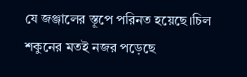যে জঞ্জালের স্তূপে পরিনত হয়েছে।চিল শকুনের মত‌ই নজর পড়েছে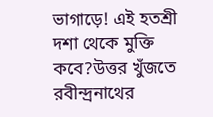ভাগাড়ে! এই হতশ্রী দশা থেকে মুক্তি কবে?উত্তর খুঁজতে রবীন্দ্রনাথের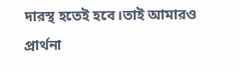দারস্থ হতেই হবে।তাই আমার‌ও প্রার্থনা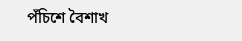পঁচিশে বৈশাখ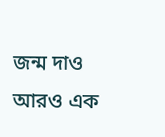জন্ম দাও আর‌ও এক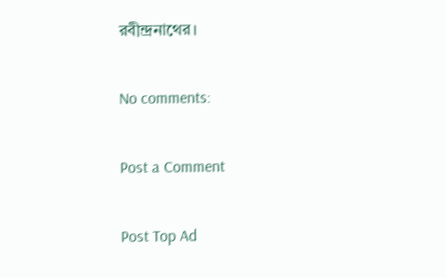রবীন্দ্রনাথের।

No comments:

Post a Comment

Post Top Ad